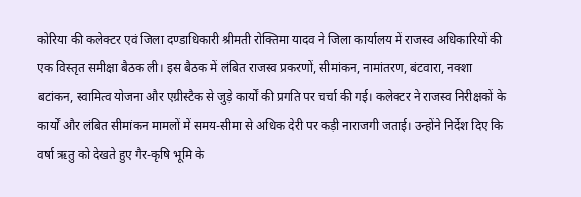कोरिया की कलेक्टर एवं जिला दण्डाधिकारी श्रीमती रोक्तिमा यादव ने जिला कार्यालय में राजस्व अधिकारियों की एक विस्तृत समीक्षा बैठक ली। इस बैठक में लंबित राजस्व प्रकरणों, सीमांकन, नामांतरण, बंटवारा, नक्शा बटांकन, स्वामित्व योजना और एग्रीस्टैक से जुड़े कार्यों की प्रगति पर चर्चा की गई। कलेक्टर ने राजस्व निरीक्षकों के कार्यों और लंबित सीमांकन मामलों में समय-सीमा से अधिक देरी पर कड़ी नाराजगी जताई। उन्होंने निर्देश दिए कि वर्षा ऋतु को देखते हुए गैर-कृषि भूमि के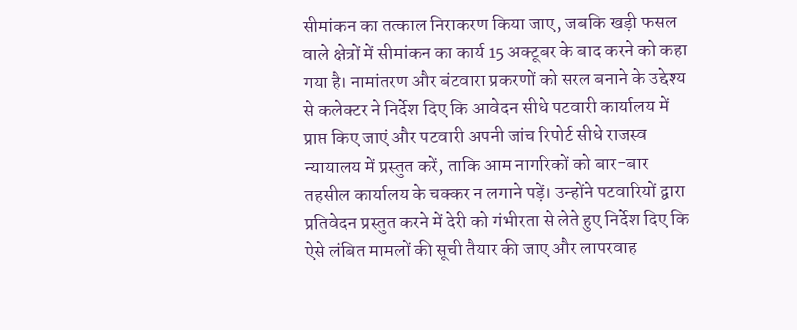सीमांकन का तत्काल निराकरण किया जाए, जबकि खड़ी फसल वाले क्षेत्रों में सीमांकन का कार्य 15 अक्टूबर के बाद करने को कहा गया है। नामांतरण और बंटवारा प्रकरणों को सरल बनाने के उद्देश्य से कलेक्टर ने निर्देश दिए कि आवेदन सीधे पटवारी कार्यालय में प्राप्त किए जाएं और पटवारी अपनी जांच रिपोर्ट सीधे राजस्व न्यायालय में प्रस्तुत करें, ताकि आम नागरिकों को बार-बार तहसील कार्यालय के चक्कर न लगाने पड़ें। उन्होंने पटवारियों द्वारा प्रतिवेदन प्रस्तुत करने में देरी को गंभीरता से लेते हुए निर्देश दिए कि ऐसे लंबित मामलों की सूची तैयार की जाए और लापरवाह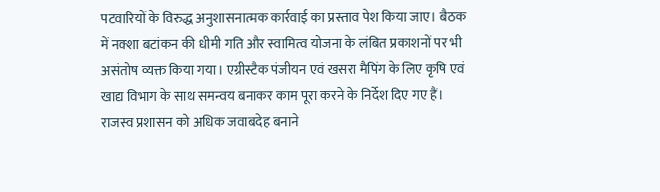पटवारियों के विरुद्ध अनुशासनात्मक कार्रवाई का प्रस्ताव पेश किया जाए। बैठक में नक्शा बटांकन की धीमी गति और स्वामित्व योजना के लंबित प्रकाशनों पर भी असंतोष व्यक्त किया गया। एग्रीस्टैक पंजीयन एवं खसरा मैपिंग के लिए कृषि एवं खाद्य विभाग के साथ समन्वय बनाकर काम पूरा करने के निर्देश दिए गए हैं। राजस्व प्रशासन को अधिक जवाबदेह बनाने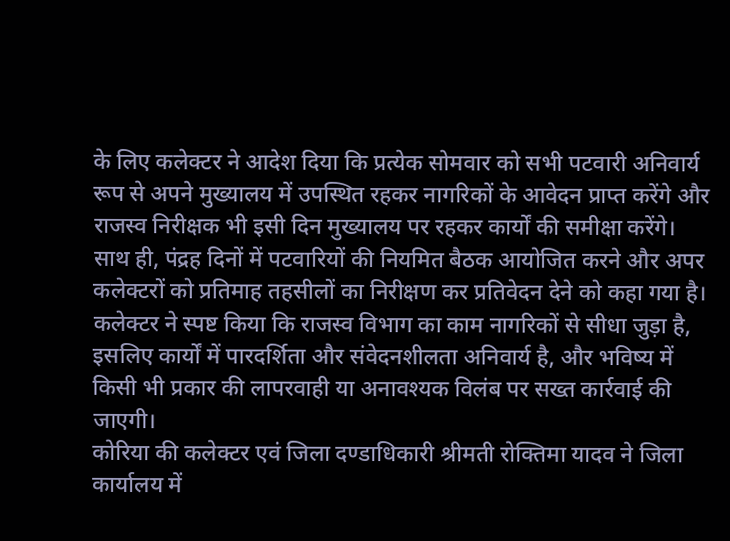के लिए कलेक्टर ने आदेश दिया कि प्रत्येक सोमवार को सभी पटवारी अनिवार्य रूप से अपने मुख्यालय में उपस्थित रहकर नागरिकों के आवेदन प्राप्त करेंगे और राजस्व निरीक्षक भी इसी दिन मुख्यालय पर रहकर कार्यों की समीक्षा करेंगे। साथ ही, पंद्रह दिनों में पटवारियों की नियमित बैठक आयोजित करने और अपर कलेक्टरों को प्रतिमाह तहसीलों का निरीक्षण कर प्रतिवेदन देने को कहा गया है। कलेक्टर ने स्पष्ट किया कि राजस्व विभाग का काम नागरिकों से सीधा जुड़ा है, इसलिए कार्यों में पारदर्शिता और संवेदनशीलता अनिवार्य है, और भविष्य में किसी भी प्रकार की लापरवाही या अनावश्यक विलंब पर सख्त कार्रवाई की जाएगी।
कोरिया की कलेक्टर एवं जिला दण्डाधिकारी श्रीमती रोक्तिमा यादव ने जिला कार्यालय में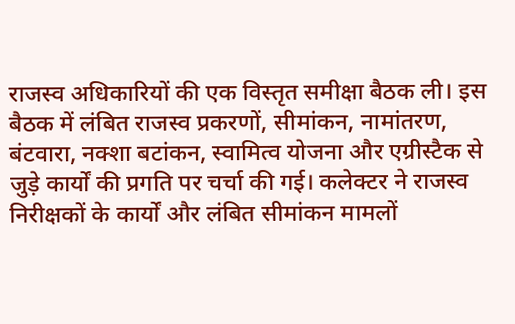राजस्व अधिकारियों की एक विस्तृत समीक्षा बैठक ली। इस बैठक में लंबित राजस्व प्रकरणों, सीमांकन, नामांतरण, बंटवारा, नक्शा बटांकन, स्वामित्व योजना और एग्रीस्टैक से जुड़े कार्यों की प्रगति पर चर्चा की गई। कलेक्टर ने राजस्व निरीक्षकों के कार्यों और लंबित सीमांकन मामलों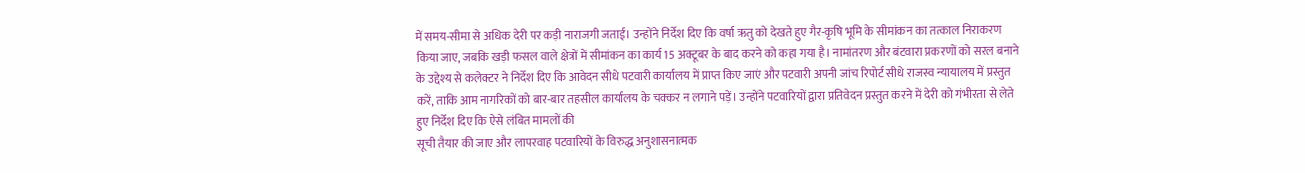में समय-सीमा से अधिक देरी पर कड़ी नाराजगी जताई। उन्होंने निर्देश दिए कि वर्षा ऋतु को देखते हुए गैर-कृषि भूमि के सीमांकन का तत्काल निराकरण किया जाए, जबकि खड़ी फसल वाले क्षेत्रों में सीमांकन का कार्य 15 अक्टूबर के बाद करने को कहा गया है। नामांतरण और बंटवारा प्रकरणों को सरल बनाने के उद्देश्य से कलेक्टर ने निर्देश दिए कि आवेदन सीधे पटवारी कार्यालय में प्राप्त किए जाएं और पटवारी अपनी जांच रिपोर्ट सीधे राजस्व न्यायालय में प्रस्तुत करें, ताकि आम नागरिकों को बार-बार तहसील कार्यालय के चक्कर न लगाने पड़ें। उन्होंने पटवारियों द्वारा प्रतिवेदन प्रस्तुत करने में देरी को गंभीरता से लेते हुए निर्देश दिए कि ऐसे लंबित मामलों की
सूची तैयार की जाए और लापरवाह पटवारियों के विरुद्ध अनुशासनात्मक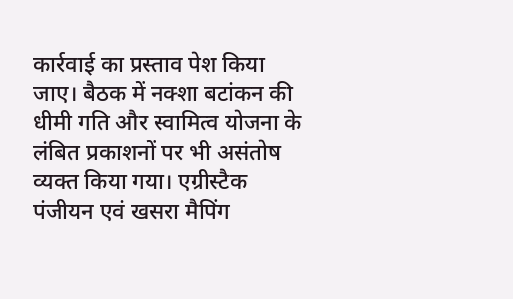कार्रवाई का प्रस्ताव पेश किया जाए। बैठक में नक्शा बटांकन की धीमी गति और स्वामित्व योजना के लंबित प्रकाशनों पर भी असंतोष व्यक्त किया गया। एग्रीस्टैक पंजीयन एवं खसरा मैपिंग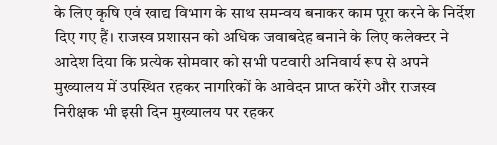के लिए कृषि एवं खाद्य विभाग के साथ समन्वय बनाकर काम पूरा करने के निर्देश दिए गए हैं। राजस्व प्रशासन को अधिक जवाबदेह बनाने के लिए कलेक्टर ने आदेश दिया कि प्रत्येक सोमवार को सभी पटवारी अनिवार्य रूप से अपने मुख्यालय में उपस्थित रहकर नागरिकों के आवेदन प्राप्त करेंगे और राजस्व निरीक्षक भी इसी दिन मुख्यालय पर रहकर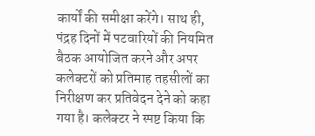कार्यों की समीक्षा करेंगे। साथ ही, पंद्रह दिनों में पटवारियों की नियमित बैठक आयोजित करने और अपर कलेक्टरों को प्रतिमाह तहसीलों का निरीक्षण कर प्रतिवेदन देने को कहा गया है। कलेक्टर ने स्पष्ट किया कि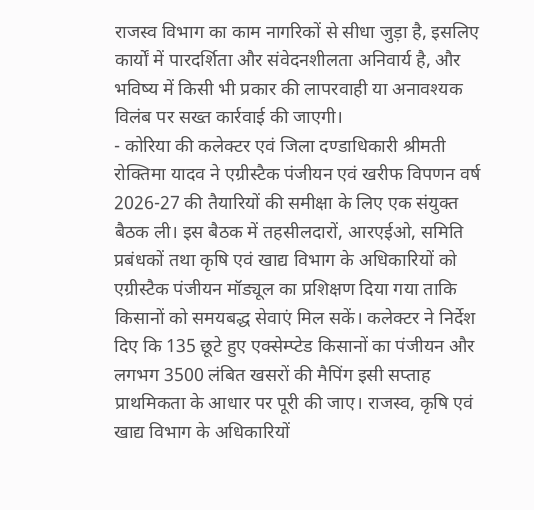राजस्व विभाग का काम नागरिकों से सीधा जुड़ा है, इसलिए कार्यों में पारदर्शिता और संवेदनशीलता अनिवार्य है, और भविष्य में किसी भी प्रकार की लापरवाही या अनावश्यक विलंब पर सख्त कार्रवाई की जाएगी।
- कोरिया की कलेक्टर एवं जिला दण्डाधिकारी श्रीमती रोक्तिमा यादव ने एग्रीस्टैक पंजीयन एवं खरीफ विपणन वर्ष 2026-27 की तैयारियों की समीक्षा के लिए एक संयुक्त बैठक ली। इस बैठक में तहसीलदारों, आरएईओ, समिति प्रबंधकों तथा कृषि एवं खाद्य विभाग के अधिकारियों को एग्रीस्टैक पंजीयन मॉड्यूल का प्रशिक्षण दिया गया ताकि किसानों को समयबद्ध सेवाएं मिल सकें। कलेक्टर ने निर्देश दिए कि 135 छूटे हुए एक्सेम्प्टेड किसानों का पंजीयन और लगभग 3500 लंबित खसरों की मैपिंग इसी सप्ताह प्राथमिकता के आधार पर पूरी की जाए। राजस्व, कृषि एवं खाद्य विभाग के अधिकारियों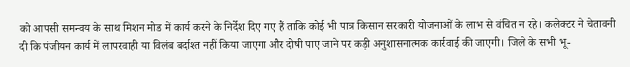को आपसी समन्वय के साथ मिशन मोड में कार्य करने के निर्देश दिए गए हैं ताकि कोई भी पात्र किसान सरकारी योजनाओं के लाभ से वंचित न रहे। कलेक्टर ने चेतावनी दी कि पंजीयन कार्य में लापरवाही या विलंब बर्दाश्त नहीं किया जाएगा और दोषी पाए जाने पर कड़ी अनुशासनात्मक कार्रवाई की जाएगी। जिले के सभी भू-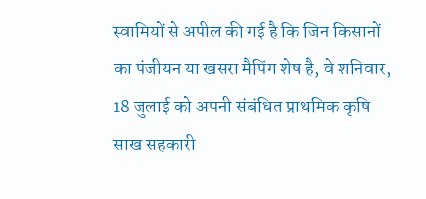स्वामियों से अपील की गई है कि जिन किसानों का पंजीयन या खसरा मैपिंग शेष है, वे शनिवार, 18 जुलाई को अपनी संबंधित प्राथमिक कृषि साख सहकारी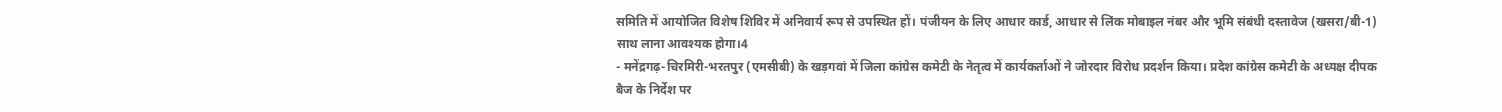समिति में आयोजित विशेष शिविर में अनिवार्य रूप से उपस्थित हों। पंजीयन के लिए आधार कार्ड, आधार से लिंक मोबाइल नंबर और भूमि संबंधी दस्तावेज (खसरा/बी-1) साथ लाना आवश्यक होगा।4
- मनेंद्रगढ़-चिरमिरी-भरतपुर (एमसीबी) के खड़गवां में जिला कांग्रेस कमेटी के नेतृत्व में कार्यकर्ताओं ने जोरदार विरोध प्रदर्शन किया। प्रदेश कांग्रेस कमेटी के अध्यक्ष दीपक बैज के निर्देश पर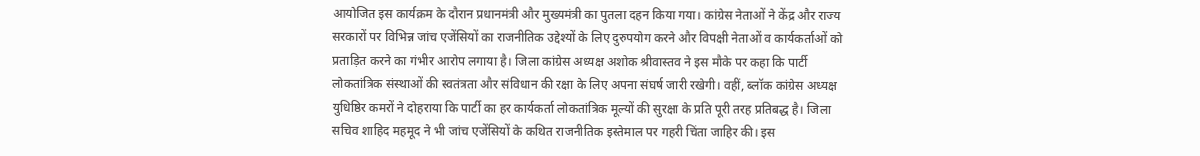आयोजित इस कार्यक्रम के दौरान प्रधानमंत्री और मुख्यमंत्री का पुतला दहन किया गया। कांग्रेस नेताओं ने केंद्र और राज्य सरकारों पर विभिन्न जांच एजेंसियों का राजनीतिक उद्देश्यों के लिए दुरुपयोग करने और विपक्षी नेताओं व कार्यकर्ताओं को प्रताड़ित करने का गंभीर आरोप लगाया है। जिला कांग्रेस अध्यक्ष अशोक श्रीवास्तव ने इस मौके पर कहा कि पार्टी लोकतांत्रिक संस्थाओं की स्वतंत्रता और संविधान की रक्षा के लिए अपना संघर्ष जारी रखेगी। वहीं, ब्लॉक कांग्रेस अध्यक्ष युधिष्ठिर कमरों ने दोहराया कि पार्टी का हर कार्यकर्ता लोकतांत्रिक मूल्यों की सुरक्षा के प्रति पूरी तरह प्रतिबद्ध है। जिला सचिव शाहिद महमूद ने भी जांच एजेंसियों के कथित राजनीतिक इस्तेमाल पर गहरी चिंता जाहिर की। इस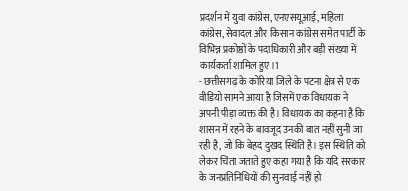प्रदर्शन में युवा कांग्रेस, एनएसयूआई, महिला कांग्रेस, सेवादल और किसान कांग्रेस समेत पार्टी के विभिन्न प्रकोष्ठों के पदाधिकारी और बड़ी संख्या में कार्यकर्ता शामिल हुए।1
- छत्तीसगढ़ के कोरिया जिले के पटना क्षेत्र से एक वीडियो सामने आया है जिसमें एक विधायक ने अपनी पीड़ा व्यक्त की है। विधायक का कहना है कि शासन में रहने के बावजूद उनकी बात नहीं सुनी जा रही है, जो कि बेहद दुखद स्थिति है। इस स्थिति को लेकर चिंता जताते हुए कहा गया है कि यदि सरकार के जनप्रतिनिधियों की सुनवाई नहीं हो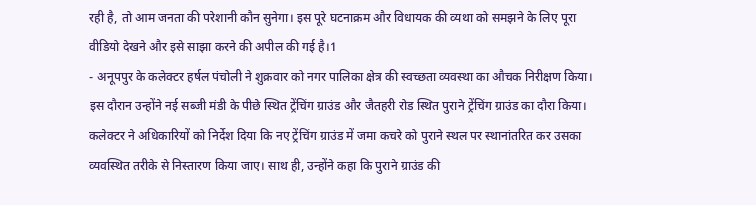रही है, तो आम जनता की परेशानी कौन सुनेगा। इस पूरे घटनाक्रम और विधायक की व्यथा को समझने के लिए पूरा वीडियो देखने और इसे साझा करने की अपील की गई है।1
- अनूपपुर के कलेक्टर हर्षल पंचोली ने शुक्रवार को नगर पालिका क्षेत्र की स्वच्छता व्यवस्था का औचक निरीक्षण किया। इस दौरान उन्होंने नई सब्जी मंडी के पीछे स्थित ट्रेंचिंग ग्राउंड और जैतहरी रोड स्थित पुराने ट्रेंचिंग ग्राउंड का दौरा किया। कलेक्टर ने अधिकारियों को निर्देश दिया कि नए ट्रेंचिंग ग्राउंड में जमा कचरे को पुराने स्थल पर स्थानांतरित कर उसका व्यवस्थित तरीके से निस्तारण किया जाए। साथ ही, उन्होंने कहा कि पुराने ग्राउंड की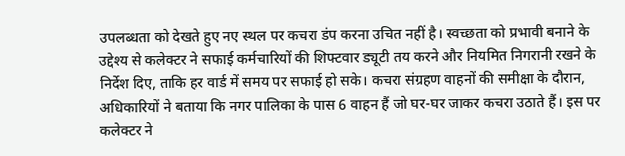उपलब्धता को देखते हुए नए स्थल पर कचरा डंप करना उचित नहीं है। स्वच्छता को प्रभावी बनाने के उद्देश्य से कलेक्टर ने सफाई कर्मचारियों की शिफ्टवार ड्यूटी तय करने और नियमित निगरानी रखने के निर्देश दिए, ताकि हर वार्ड में समय पर सफाई हो सके। कचरा संग्रहण वाहनों की समीक्षा के दौरान, अधिकारियों ने बताया कि नगर पालिका के पास 6 वाहन हैं जो घर-घर जाकर कचरा उठाते हैं। इस पर कलेक्टर ने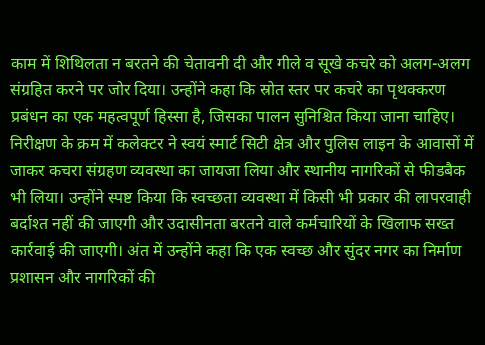काम में शिथिलता न बरतने की चेतावनी दी और गीले व सूखे कचरे को अलग-अलग संग्रहित करने पर जोर दिया। उन्होंने कहा कि स्रोत स्तर पर कचरे का पृथक्करण प्रबंधन का एक महत्वपूर्ण हिस्सा है, जिसका पालन सुनिश्चित किया जाना चाहिए। निरीक्षण के क्रम में कलेक्टर ने स्वयं स्मार्ट सिटी क्षेत्र और पुलिस लाइन के आवासों में जाकर कचरा संग्रहण व्यवस्था का जायजा लिया और स्थानीय नागरिकों से फीडबैक भी लिया। उन्होंने स्पष्ट किया कि स्वच्छता व्यवस्था में किसी भी प्रकार की लापरवाही बर्दाश्त नहीं की जाएगी और उदासीनता बरतने वाले कर्मचारियों के खिलाफ सख्त कार्रवाई की जाएगी। अंत में उन्होंने कहा कि एक स्वच्छ और सुंदर नगर का निर्माण प्रशासन और नागरिकों की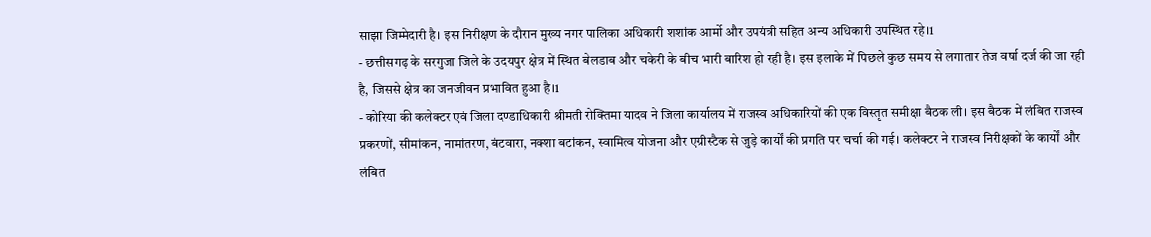साझा जिम्मेदारी है। इस निरीक्षण के दौरान मुख्य नगर पालिका अधिकारी शशांक आर्मो और उपयंत्री सहित अन्य अधिकारी उपस्थित रहे।1
- छत्तीसगढ़ के सरगुजा जिले के उदयपुर क्षेत्र में स्थित बेलडाब और चकेरी के बीच भारी बारिश हो रही है। इस इलाके में पिछले कुछ समय से लगातार तेज वर्षा दर्ज की जा रही है, जिससे क्षेत्र का जनजीवन प्रभावित हुआ है।1
- कोरिया की कलेक्टर एवं जिला दण्डाधिकारी श्रीमती रोक्तिमा यादव ने जिला कार्यालय में राजस्व अधिकारियों की एक विस्तृत समीक्षा बैठक ली। इस बैठक में लंबित राजस्व प्रकरणों, सीमांकन, नामांतरण, बंटवारा, नक्शा बटांकन, स्वामित्व योजना और एग्रीस्टैक से जुड़े कार्यों की प्रगति पर चर्चा की गई। कलेक्टर ने राजस्व निरीक्षकों के कार्यों और लंबित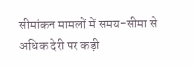सीमांकन मामलों में समय-सीमा से अधिक देरी पर कड़ी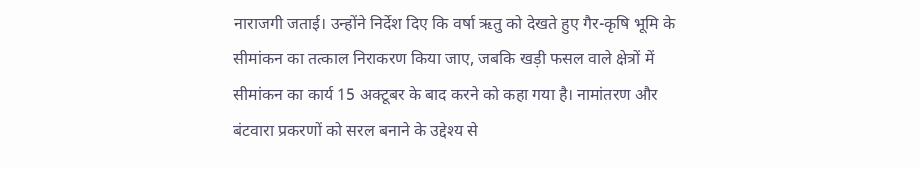नाराजगी जताई। उन्होंने निर्देश दिए कि वर्षा ऋतु को देखते हुए गैर-कृषि भूमि के सीमांकन का तत्काल निराकरण किया जाए, जबकि खड़ी फसल वाले क्षेत्रों में सीमांकन का कार्य 15 अक्टूबर के बाद करने को कहा गया है। नामांतरण और बंटवारा प्रकरणों को सरल बनाने के उद्देश्य से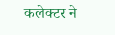कलेक्टर ने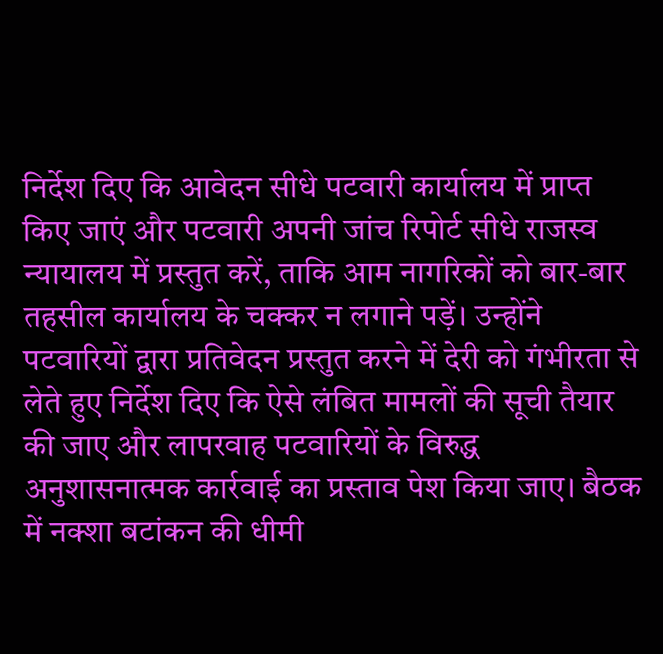निर्देश दिए कि आवेदन सीधे पटवारी कार्यालय में प्राप्त किए जाएं और पटवारी अपनी जांच रिपोर्ट सीधे राजस्व न्यायालय में प्रस्तुत करें, ताकि आम नागरिकों को बार-बार तहसील कार्यालय के चक्कर न लगाने पड़ें। उन्होंने पटवारियों द्वारा प्रतिवेदन प्रस्तुत करने में देरी को गंभीरता से लेते हुए निर्देश दिए कि ऐसे लंबित मामलों की सूची तैयार की जाए और लापरवाह पटवारियों के विरुद्ध अनुशासनात्मक कार्रवाई का प्रस्ताव पेश किया जाए। बैठक में नक्शा बटांकन की धीमी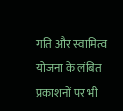गति और स्वामित्व योजना के लंबित प्रकाशनों पर भी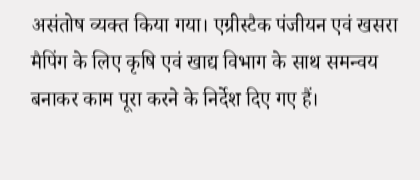असंतोष व्यक्त किया गया। एग्रीस्टैक पंजीयन एवं खसरा मैपिंग के लिए कृषि एवं खाद्य विभाग के साथ समन्वय बनाकर काम पूरा करने के निर्देश दिए गए हैं।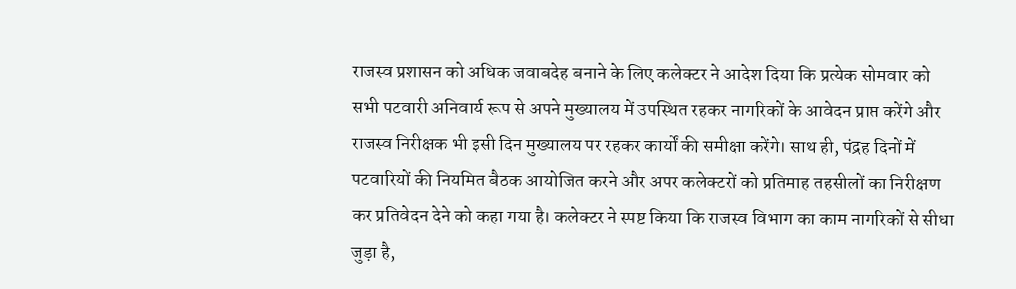राजस्व प्रशासन को अधिक जवाबदेह बनाने के लिए कलेक्टर ने आदेश दिया कि प्रत्येक सोमवार को सभी पटवारी अनिवार्य रूप से अपने मुख्यालय में उपस्थित रहकर नागरिकों के आवेदन प्राप्त करेंगे और राजस्व निरीक्षक भी इसी दिन मुख्यालय पर रहकर कार्यों की समीक्षा करेंगे। साथ ही, पंद्रह दिनों में पटवारियों की नियमित बैठक आयोजित करने और अपर कलेक्टरों को प्रतिमाह तहसीलों का निरीक्षण कर प्रतिवेदन देने को कहा गया है। कलेक्टर ने स्पष्ट किया कि राजस्व विभाग का काम नागरिकों से सीधा जुड़ा है,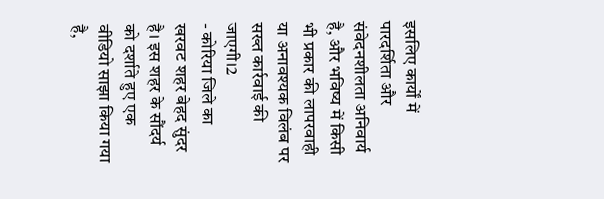इसलिए कार्यों में पारदर्शिता और संवेदनशीलता अनिवार्य है, और भविष्य में किसी भी प्रकार की लापरवाही या अनावश्यक विलंब पर सख्त कार्रवाई की जाएगी।2
- कोरिया जिले का खरवट शहर बेहद सुंदर है। इस शहर के सौंदर्य को दर्शाते हुए एक वीडियो साझा किया गया है,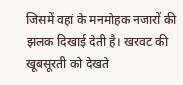जिसमें वहां के मनमोहक नजारों की झलक दिखाई देती है। खरवट की खूबसूरती को देखते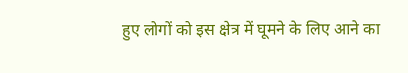हुए लोगों को इस क्षेत्र में घूमने के लिए आने का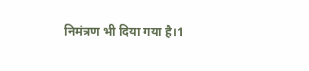निमंत्रण भी दिया गया है।1